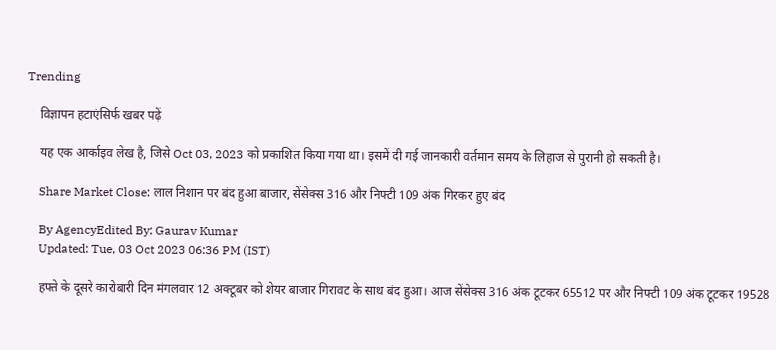Trending

    विज्ञापन हटाएंसिर्फ खबर पढ़ें

    यह एक आर्काइव लेख है, जिसे Oct 03, 2023 को प्रकाशित किया गया था। इसमें दी गई जानकारी वर्तमान समय के लिहाज से पुरानी हो सकती है।

    Share Market Close: लाल निशान पर बंद हुआ बाजार, सेंसेक्स 316 और निफ्टी 109 अंक गिरकर हुए बंद

    By AgencyEdited By: Gaurav Kumar
    Updated: Tue, 03 Oct 2023 06:36 PM (IST)

    हफ्ते के दूसरे कारोबारी दिन मंगलवार 12 अक्टूबर को शेयर बाजार गिरावट के साथ बंद हुआ। आज सेंसेक्स 316 अंक टूटकर 65512 पर और निफ्टी 109 अंक टूटकर 19528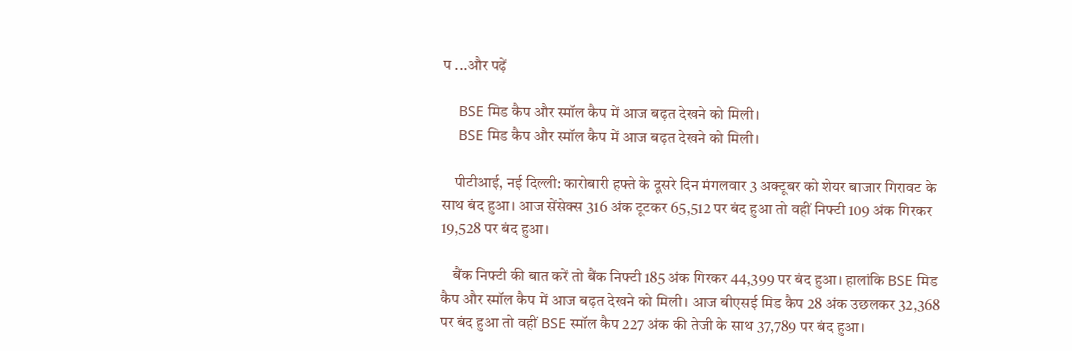प ...और पढ़ें

    BSE मिड कैप और स्मॉल कैप में आज बढ़त देखने को मिली।
    BSE मिड कैप और स्मॉल कैप में आज बढ़त देखने को मिली।

    पीटीआई, नई दिल्ली: कारोबारी हफ्ते के दूसरे दिन मंगलवार 3 अक्टूबर को शेयर बाजार गिरावट के साथ बंद हुआ। आज सेंसेक्स 316 अंक टूटकर 65,512 पर बंद हुआ तो वहीं निफ्टी 109 अंक गिरकर 19,528 पर बंद हुआ।

    बैंक निफ्टी की बात करें तो बैंक निफ्टी 185 अंक गिरकर 44,399 पर बंद हुआ। हालांकि BSE मिड कैप और स्मॉल कैप में आज बढ़त देखने को मिली। आज बीएसई मिड कैप 28 अंक उछलकर 32,368 पर बंद हुआ तो वहीं BSE स्मॉल कैप 227 अंक की तेजी के साथ 37,789 पर बंद हुआ।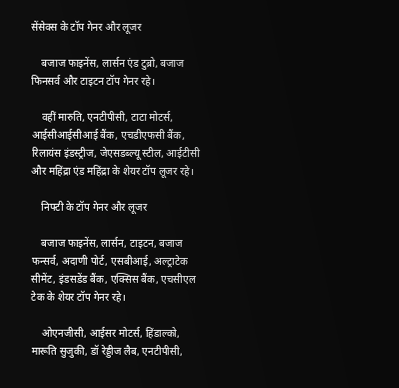सेंसेक्स के टॉप गेनर और लूजर

    बजाज फाइनेंस, लार्सन एंड टुब्रो, बजाज फिनसर्व और टाइटन टॉप गेनर रहे।

    वहीं मारुति, एनटीपीसी, टाटा मोटर्स, आईसीआईसीआई बैंक, एचडीएफसी बैंक, रिलायंस इंडस्ट्रीज, जेएसडब्ल्यू स्टील, आईटीसी और महिंद्रा एंड महिंद्रा के शेयर टॉप लूजर रहे।

    निफ्टी के टॉप गेनर और लूजर

    बजाज फाइनेंस, लार्सन, टाइटन, बजाज फन्सर्व, अदाणी पोर्ट, एसबीआई, अल्ट्राटेक सीमेंट, इंडसडेंड बैंक, एक्सिस बैंक, एचसीएल टेक के शेयर टॉप गेनर रहे।

    ओएनजीसी, आईसर मोटर्स, हिंडाल्को, मारूति सुजुकी, डॉ रेड्डीज लैब, एनटीपीसी,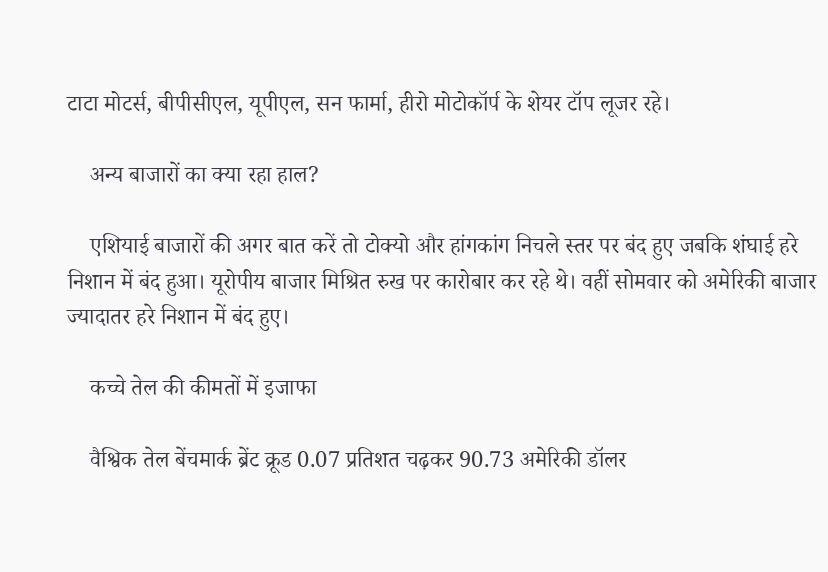टाटा मोटर्स, बीपीसीएल, यूपीएल, सन फार्मा, हीरो मोटोकॉर्प के शेयर टॉप लूजर रहे।

    अन्य बाजारों का क्या रहा हाल?

    एशियाई बाजारों की अगर बात करें तो टोक्यो और हांगकांग निचले स्तर पर बंद हुए जबकि शंघाई हरे निशान में बंद हुआ। यूरोपीय बाजार मिश्रित रुख पर कारोबार कर रहे थे। वहीं सोमवार को अमेरिकी बाजार ज्यादातर हरे निशान में बंद हुए।

    कच्चे तेल की कीमतों में इजाफा

    वैश्विक तेल बेंचमार्क ब्रेंट क्रूड 0.07 प्रतिशत चढ़कर 90.73 अमेरिकी डॉलर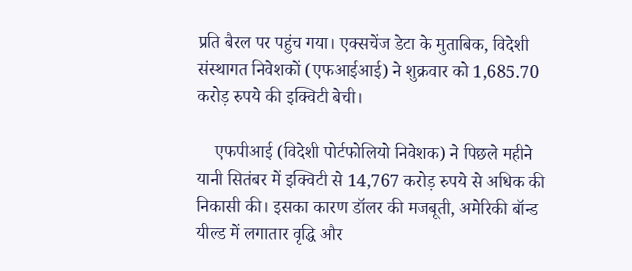प्रति बैरल पर पहुंच गया। एक्सचेंज डेटा के मुताबिक, विदेशी संस्थागत निवेशकों (एफआईआई) ने शुक्रवार को 1,685.70 करोड़ रुपये की इक्विटी बेची।

    एफपीआई (विदेशी पोर्टफोलियो निवेशक) ने पिछले महीने यानी सितंबर में इक्विटी से 14,767 करोड़ रुपये से अधिक की निकासी की। इसका कारण डॉलर की मजबूती, अमेरिकी बॉन्ड यील्ड में लगातार वृद्धि और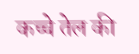कच्चे तेल की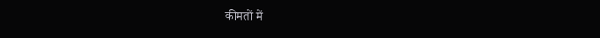कीमतों में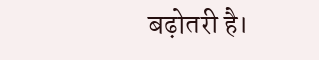बढ़ोतरी है।